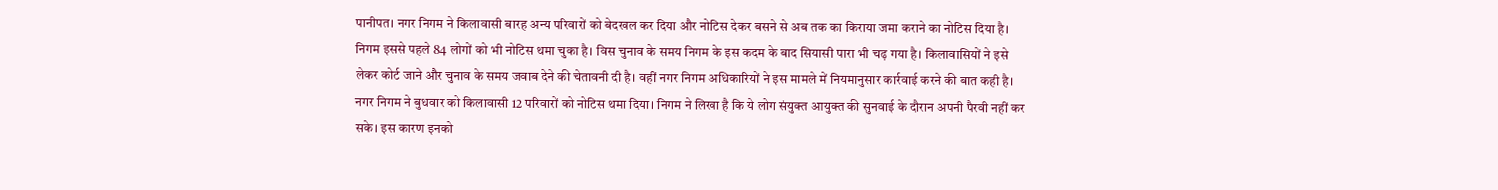पानीपत। नगर निगम ने किलावासी बारह अन्य परिवारों को बेदखल कर दिया और नोटिस देकर बसने से अब तक का किराया जमा कराने का नोटिस दिया है।
निगम इससे पहले 84 लोगों को भी नोटिस थमा चुका है। विस चुनाव के समय निगम के इस कदम के बाद सियासी पारा भी चढ़ गया है। किलावासियों ने इसे लेकर कोर्ट जाने और चुनाव के समय जवाब देने की चेतावनी दी है। वहीं नगर निगम अधिकारियों ने इस मामले में नियमानुसार कार्रवाई करने की बात कही है।
नगर निगम ने बुधवार को किलावासी 12 परिवारों को नोटिस थमा दिया। निगम ने लिखा है कि ये लोग संयुक्त आयुक्त की सुनवाई के दौरान अपनी पैरवी नहीं कर सके। इस कारण इनको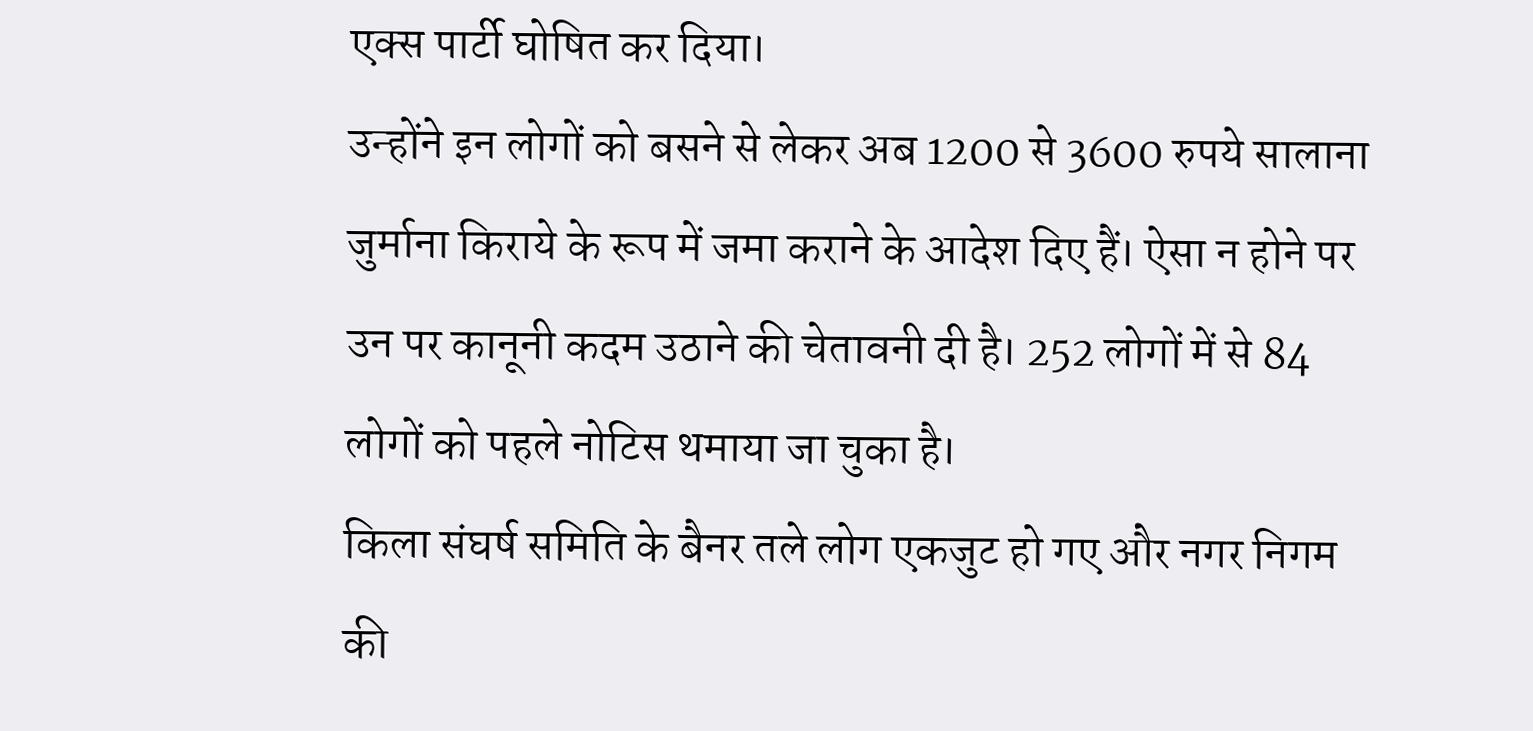एक्स पार्टी घोषित कर दिया।
उन्होंने इन लोगों को बसने से लेकर अब 1200 से 3600 रुपये सालाना जुर्माना किराये के रूप में जमा कराने के आदेश दिए हैं। ऐसा न होने पर उन पर कानूनी कदम उठाने की चेतावनी दी है। 252 लोगों में से 84 लोगों को पहले नोटिस थमाया जा चुका है।
किला संघर्ष समिति के बैनर तले लोग एकजुट हो गए और नगर निगम की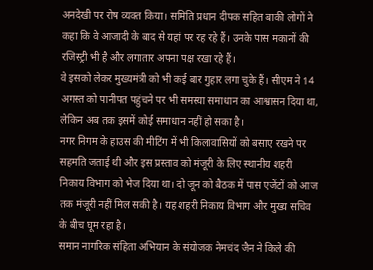अनदेखी पर रोष व्यक्त किया। समिति प्रधान दीपक सहित बाकी लोगों ने कहा कि वे आजादी के बाद से यहां पर रह रहे हैं। उनके पास मकानों की रजिस्ट्री भी है और लगातार अपना पक्ष रखा रहे हैं।
वे इसको लेकर मुख्यमंत्री को भी कई बार गुहार लगा चुके हैं। सीएम ने 14 अगस्त को पानीपत पहुंचने पर भी समस्या समाधान का आश्वासन दिया था, लेकिन अब तक इसमें कोई समाधान नहीं हो सका है।
नगर निगम के हाउस की मीटिंग में भी किलावासियों को बसाए रखने पर सहमति जताई थी और इस प्रस्ताव को मंजूरी के लिए स्थानीय शहरी निकाय विभाग को भेज दिया था। दो जून को बैठक में पास एजेंटों को आज तक मंजूरी नहीं मिल सकी है। यह शहरी निकाय विभाग और मुख्य सचिव के बीच घूम रहा है।
समान नागरिक संहिता अभियान के संयोजक नेमचंद जैन ने किले की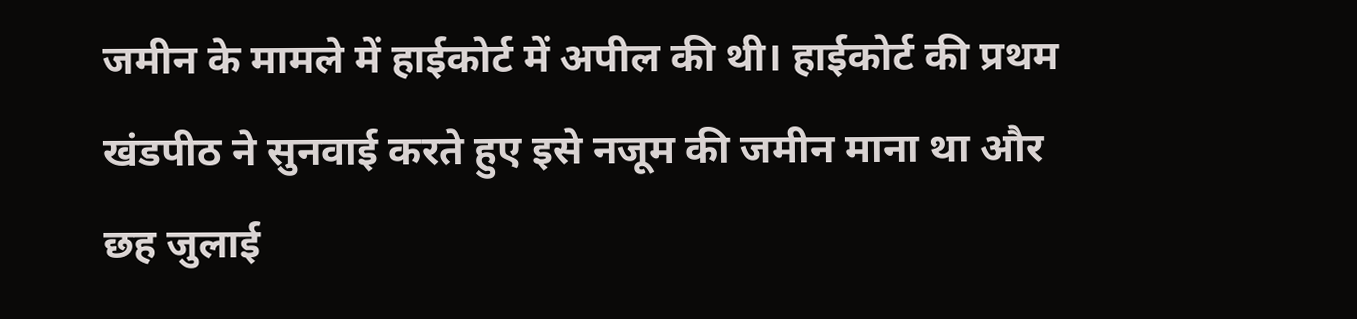जमीन के मामले में हाईकोर्ट में अपील की थी। हाईकोर्ट की प्रथम खंडपीठ ने सुनवाई करते हुए इसे नजूम की जमीन माना था और छह जुलाई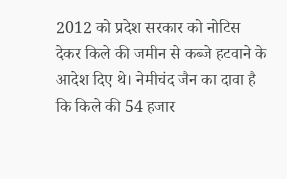2012 को प्रदेश सरकार को नोटिस देकर किले की जमीन से कब्जे हटवाने के आदेश दिए थे। नेमीचंद जैन का दावा है कि किले की 54 हजार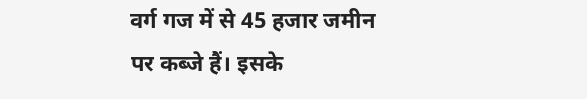वर्ग गज में से 45 हजार जमीन पर कब्जे हैं। इसके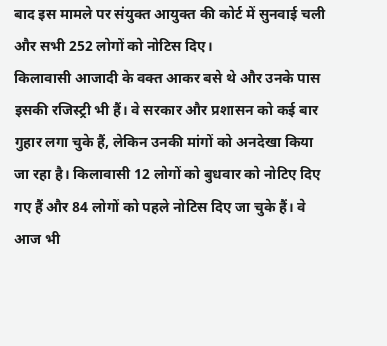बाद इस मामले पर संयुक्त आयुक्त की कोर्ट में सुनवाई चली और सभी 252 लोगों को नोटिस दिए।
किलावासी आजादी के वक्त आकर बसे थे और उनके पास इसकी रजिस्ट्री भी हैं। वे सरकार और प्रशासन को कई बार गुहार लगा चुके हैं, लेकिन उनकी मांगों को अनदेखा किया जा रहा है। किलावासी 12 लोगों को बुधवार को नोटिए दिए गए हैं और 84 लोगों को पहले नोटिस दिए जा चुके हैं। वे आज भी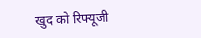खुद को रिफ्यूजी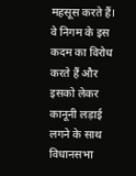महसूस करते हैं। वे निगम के इस कदम का विरोध करते हैं और इसको लेकर कानूनी लड़ाई लगने के साथ विधानसभा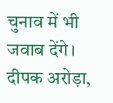चुनाव में भी जवाब देंगे।
दीपक अरोड़ा,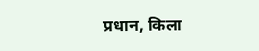प्रधान, किला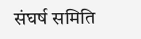संघर्ष समिति